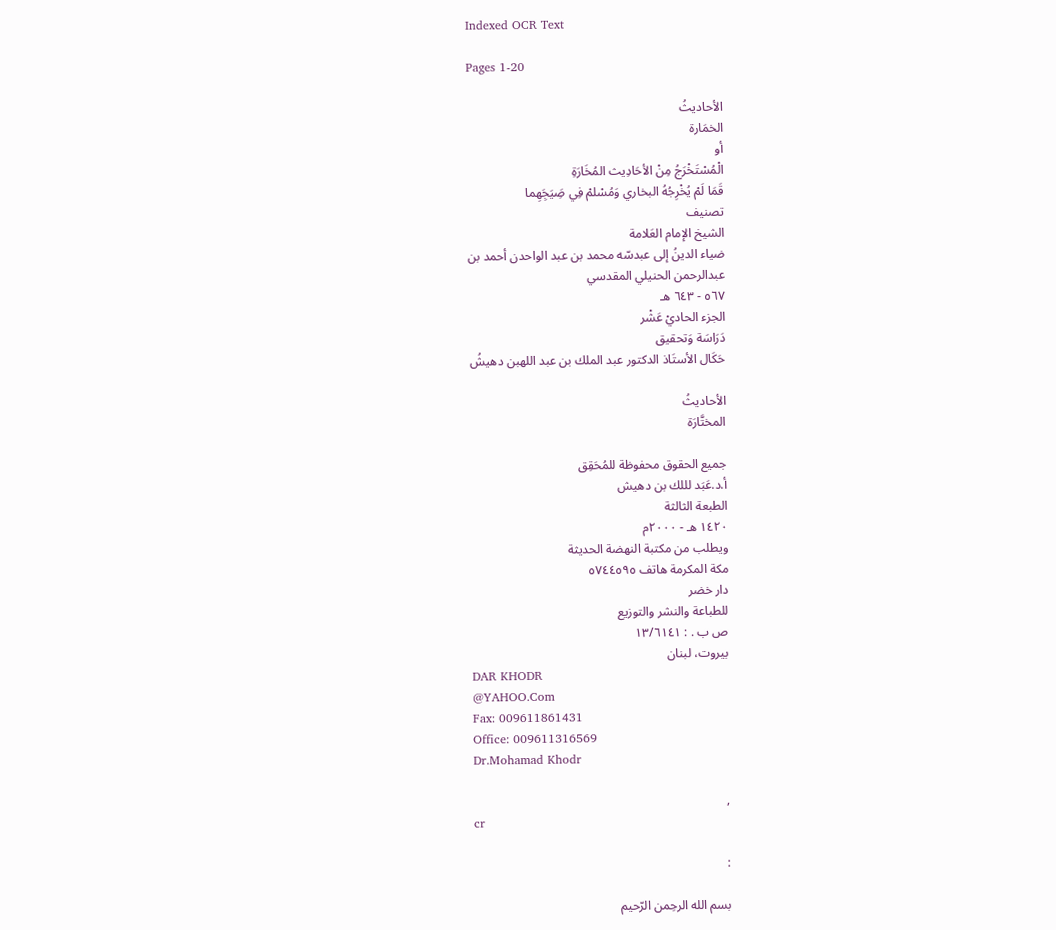Indexed OCR Text

Pages 1-20

الأحاديثُ
الخمَارة
أو
الْمُسْتَخْرَجُ مِنْ الأحَادِيث المُخَارَةِ
قَمَا لَمْ يُخْرِجُهُ البخاري وَمُسْلمْ فِي صَِيَجَِهِما
تصنيف
الشيخ الإمام العَلامة
ضياء الدينُ إلى عبدسّه محمد بن عبد الواحدن أحمد بن
عبدالرحمن الحنيلي المقدسي
٥٦٧ - ٦٤٣ هـ
الجزء الحاديْ عَشْر
دَرَاسَة وَتحقيق
حَكَال الأستَاذ الدكتور عبد الملك بن عبد اللهبن دهيشُ

الأحاديثُ
المختَّارَة

جميع الحقوق محفوظة للمُحَقِق
أ.د.عَبَد لللك بن دهيش
الطبعة الثالثة
١٤٢٠ هـ - ٢٠٠٠م
ويطلب من مكتبة النهضة الحديثة
مكة المكرمة هاتف ٥٧٤٤٥٩٥
دار خضر
للطباعة والنشر والتوزيع
ص ب . : ١٣/٦١٤١
بيروت، لبنان
DAR KHODR
@YAHOO.Com
Fax: 009611861431
Office: 009611316569
Dr.Mohamad Khodr

,
cr

:

بسم الله الرحِمن الرّحيم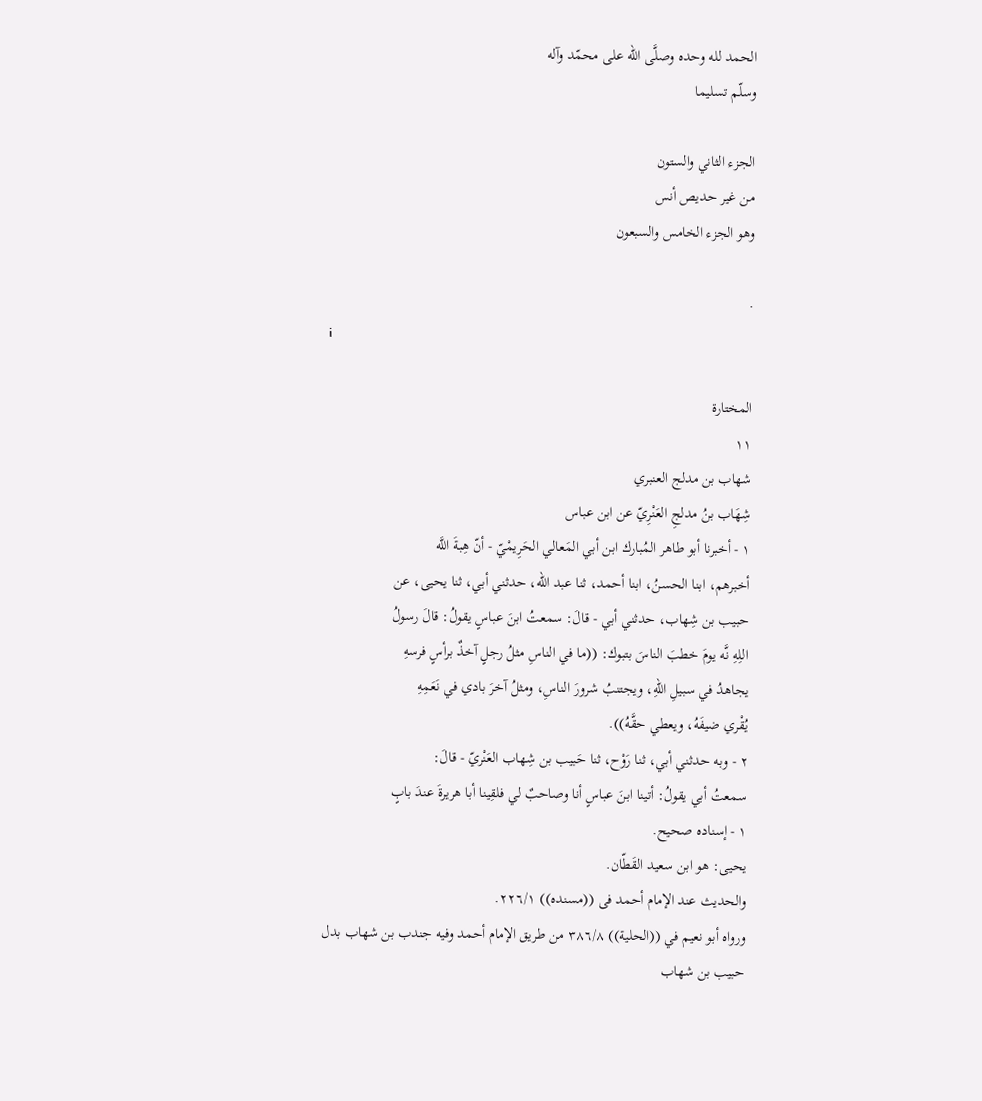الحمد لله وحده وصلَّى الله على محمّد وآله
وسلّم تسليما

الجزء الثاني والستون
من غير حديص أنس
وهو الجزء الخامس والسبعون

.
i

المختارة
١١
شهاب بن مدلج العنبري
شِهَاب بنُ مدلجِ العَنْرِيّ عن ابن عباس
١ - أخبرنا أبو طاهر المُبارك ابن أبي المَعالي الحَرِيمْيّ - أنّ هِبةَ اللَّه
أخبرهم، ابنا الحسنُ، ابنا أحمد، ثنا عبد الله، حدثني أبي، ثنا يحيى، عن
حبيب بن شِهاب، حدثني أبي - قالَ: سمعتُ ابنَ عباسٍ يقولُ: قالَ رسولُ
اللِهِ نَّه يومَ خطبَ الناسَ بتبوك: ((ما في الناسِ مثلُ رجلٍ آخذٌ برأسٍ فرسهِ
يجاهدُ في سبيلِ اللّهِ، ويجتنبُ شرورَ الناسِ، ومثلُ آخرَ بادي في نَعَمِهِ
يُقْري ضيفَهُ، ويعطي حقَّهُ)).
٢ - وبه حدثني أبي، ثنا رَوْح، ثنا حَبيب بن شِهاب العَنْريّ - قالَ:
سمعتُ أبي يقولُ: أتينا ابنَ عباسٍ أنا وصاحبٌ لي فلقِينا أبا هريرةَ عندَ بابٍ
١ - إسناده صحيح.
يحيى: هو ابن سعيد القَطّان.
والحديث عند الإمام أحمد فى ((مسنده)) ٢٢٦/١.
ورواه أبو نعيم في ((الحلية)) ٣٨٦/٨ من طريق الإمام أحمد وفيه جندب بن شهاب بدل
حبيب بن شهاب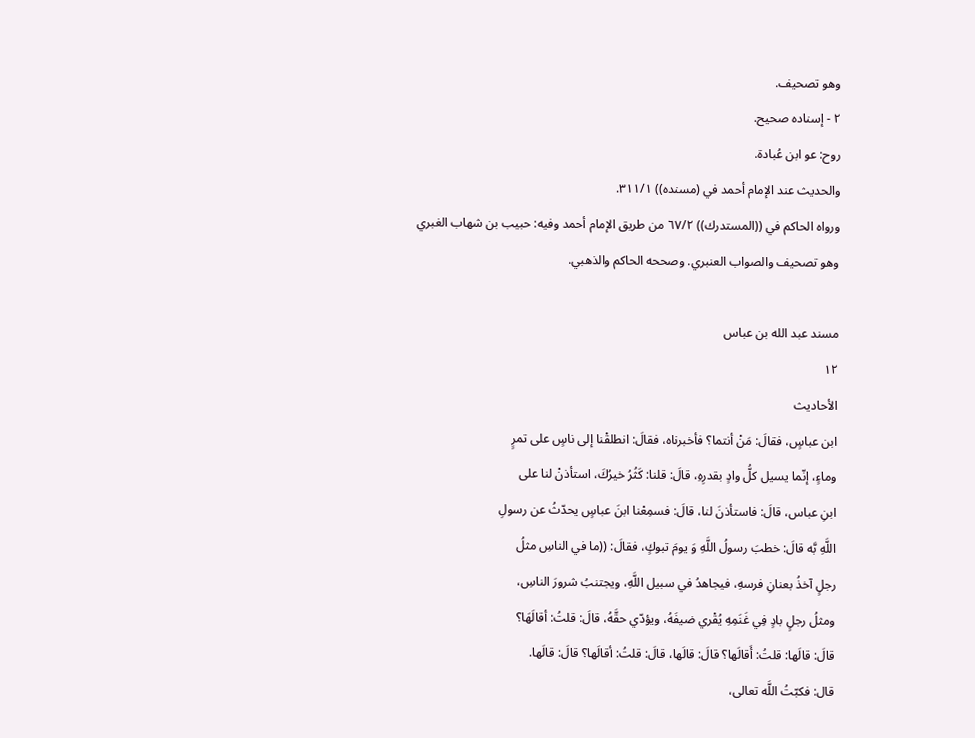وهو تصحيف.
٢ - إسناده صحيح.
روح: عو ابن عُبادة.
والحديث عند الإمام أحمد في (مسنده)) ٣١١/١.
ورواه الحاكم في ((المستدرك)) ٦٧/٢ من طريق الإمام أحمد وفيه: حبيب بن شهاب الغبري
وهو تصحيف والصواب العنبري. وصححه الحاكم والذهبي.

مسند عبد الله بن عباس
١٢
الأحاديث
ابن عباسٍ، فقالَ: مَنْ أنتما؟ فأخبرناه، فقالَ: انطلقْنا إلى ناسٍ على تمرٍ
وماءٍ، إنّما يسيل كلُّ وادٍ بقدرِهِ، قالَ: قلنا: كَثُرُ خيرُكَ، استأذنْ لنا على
ابنِ عباس، قالَ: فاستأذنَ لنا، قالَ: فسمِعْنا ابنَ عباسٍ يحدّثُ عن رسولِ
اللَّهِ بَّه قالَ: خطبَ رسولُ اللَّهِ وَ يومَ تبوكٍ، فقالَ: ((ما في الناسِ مثلُ
رجلٍ آخذُ بعنانِ فرسهِ، فيجاهدُ في سبيل اللَّهِ، ويجتنبُ شرورَ الناسِ،
ومثلُ رجلٍ بادٍ فِي غَنَمِهِ يُقْري ضيفَهُ، ويؤدّي حقَّهُ، قالَ: قلتُ: أقالَهَا؟
قالَ: قالَها: قلتُ: أَقالَها؟ قالَ: قالَها، قالَ: قلتُ: أقالَها؟ قالَ: قالَها.
قال: فكبّتُ اللَّه تعالى،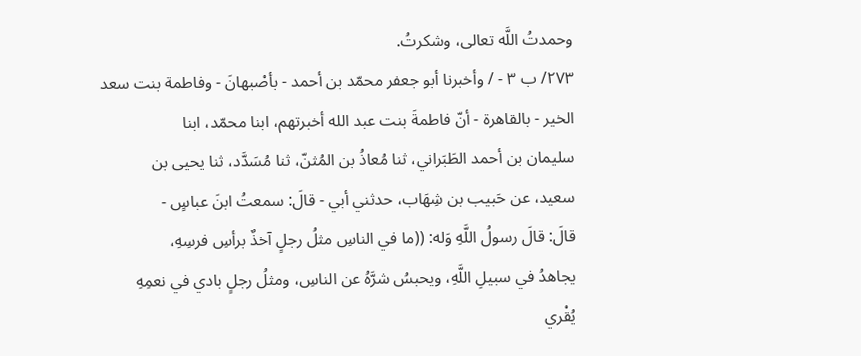وحمدتُ اللَّه تعالى، وشكرتُ.
٢٧٣/ ب ٣ - / وأخبرنا أبو جعفر محمّد بن أحمد - بأصْبهانَ - وفاطمة بنت سعد
الخير - بالقاهرة - أنّ فاطمةَ بنت عبد الله أخبرتهم، ابنا محمّد، ابنا
سليمان بن أحمد الطَبَراني، ثنا مُعاذُ بن المُثنّ، ثنا مُسَدَّد، ثنا يحيى بن
سعيد، عن حَبيب بن شِهَاب، حدثني أبي - قالَ: سمعتُ ابنَ عباسٍ -
قالَ: قالَ رسولُ اللَّهِ وَله: ((ما في الناسِ مثلُ رجلٍ آخذٌ برأسِ فرسِهِ،
يجاهدُ في سبيلِ اللَّهِ، ويحبسُ شرَّهُ عن الناسِ، ومثلُ رجلٍ بادي في نعمِهِ
يُقْري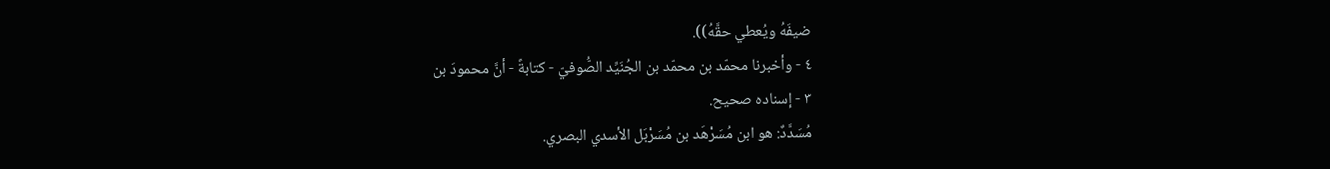ضيفَهُ ويُعطي حقَّهُ)).
٤ - وأخبرنا محمّد بن محمّد بن الجُنَيِّد الصُّوفيّ - كتابةً - أنَّ محمودَ بن
٣ - إسناده صحيح.
مُسَدَّدٌ: هو ابن مُسَرْهَد بن مُسَرْبَل الأسدي البصري.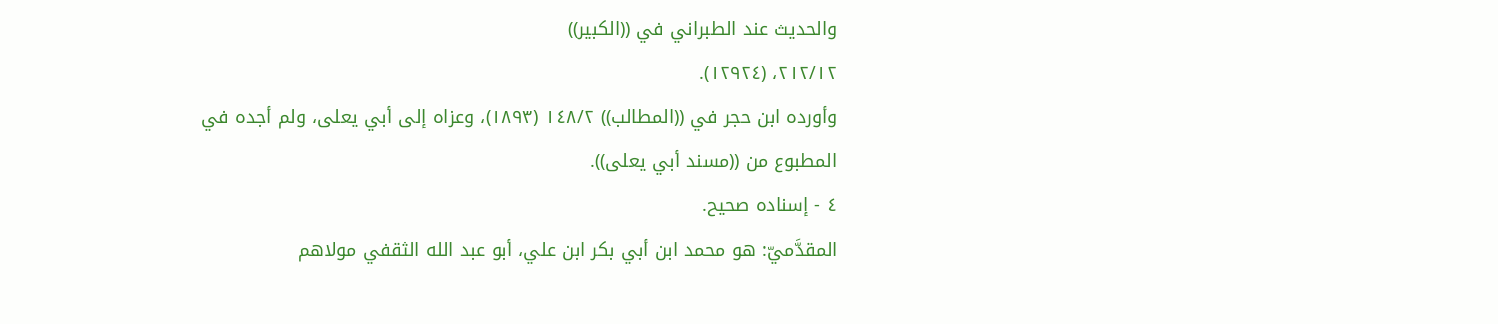والحديث عند الطبراني في ((الكبير))
٢١٢/١٢، (١٢٩٢٤).
وأورده ابن حجر في ((المطالب)) ١٤٨/٢ (١٨٩٣)، وعزاه إلى أبي يعلى، ولم أجده في
المطبوع من ((مسند أبي يعلى)).
٤ - إسناده صحيح.
المقدَّميّ: هو محمد ابن أبي بكر ابن علي، أبو عبد الله الثقفي مولاهم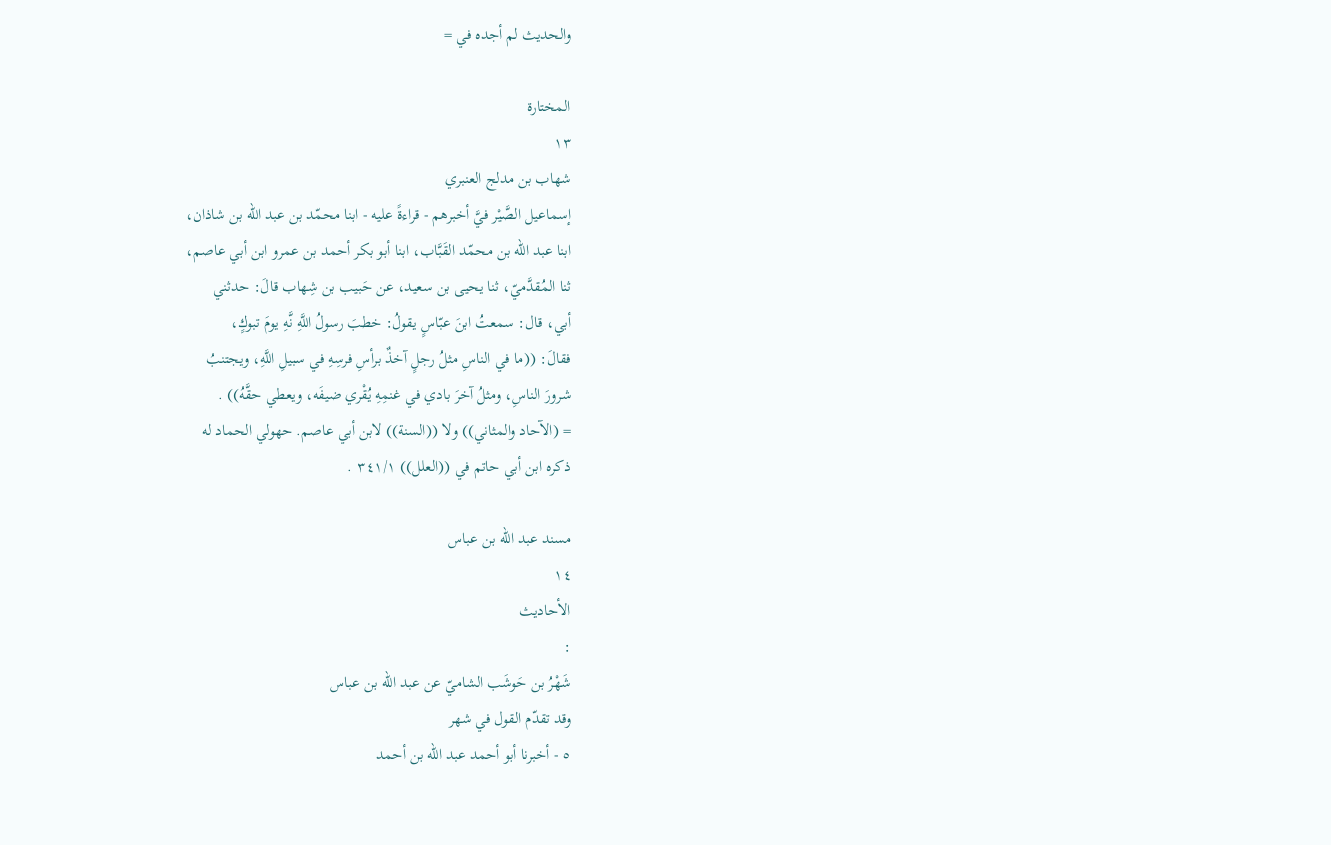والحديث لم أجده في =

المختارة
١٣
شهاب بن مدلج العنبري
إسماعيل الصَّيْر فيَّ أخبرهم - قراءةً عليه - ابنا محمّد بن عبد الله بن شاذان،
ابنا عبد الله بن محمّد القَبَّاب، ابنا أبو بكر أحمد بن عمرو ابن أبي عاصم،
ثنا المُقدَّميّ، ثنا يحيى بن سعيد، عن حَبيب بن شِهاب قالَ: حدثني
أبي، قال: سمعتُ ابنَ عبّاسٍ يقولُ: خطبَ رسولُ اللَّهِ نَّهِ يومَ تبوكٍ،
فقالَ: ((ما في الناسِ مثلُ رجلٍ آخذٌ برأسِ فرسِهِ في سبيلِ اللَّهِ، ويجتنبُ
شرورَ الناسِ، ومثلُ آخرَ بادي في غنمِهِ يُقْري ضيفَه، ويعطي حقَّهُ)) .
= (الآحاد والمثاني)) ولا ((السنة)) لابن أبي عاصم. حهولي الحماد له
ذكره ابن أبي حاتم في ((العلل)) ٣٤١/١ .

مسند عبد الله بن عباس
١٤
الأحاديث
:
شَهْرُ بن حَوشَب الشاميّ عن عبد الله بن عباس
وقد تقدّم القول في شهر
٥ - أخبرنا أبو أحمد عبد الله بن أحمد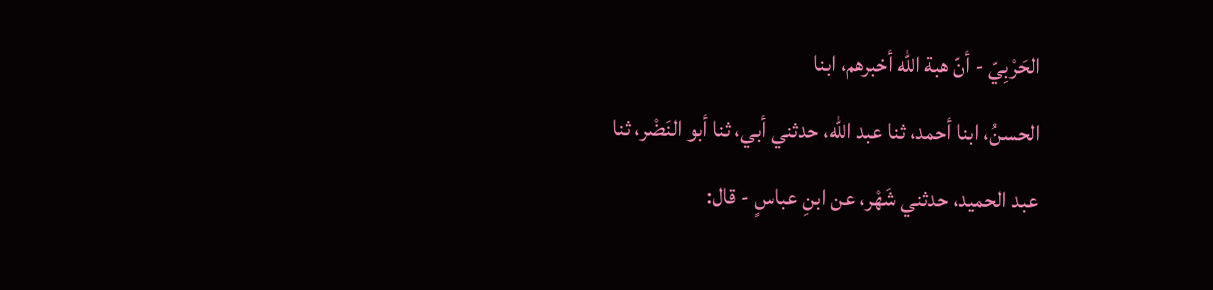الحَرْبِيّ - أنّ هبة الله أخبرهم، ابنا
الحسنُ، ابنا أحمد، ثنا عبد الله، حدثني أبي، ثنا أبو النَضْر، ثنا
عبد الحميد، حدثني شَهْر، عن ابنِ عباسٍ - قال: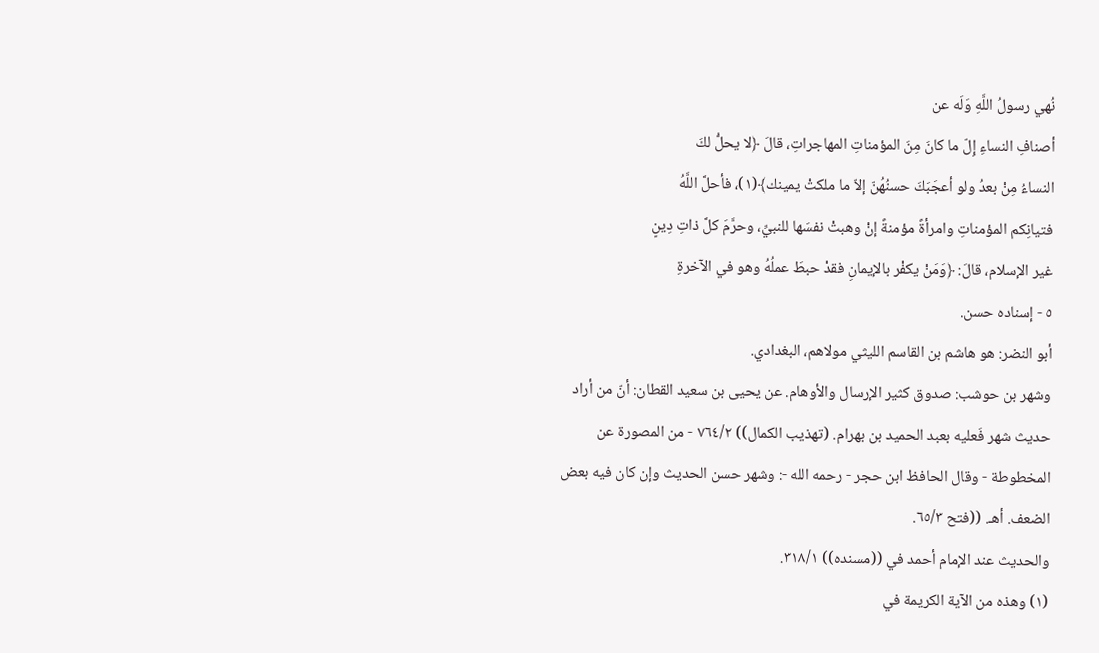نُهي رسولُ اللَّهِ وَلَه عن
أصنافِ النساءِ إِلّ ما كانَ مِنَ المؤمناتِ المهاجراتِ، قالَ ﴿لا يحلُّ لكَ
النساءُ مِنْ بعدُ ولو أعجَبَكَ حسنُهُنّ إلاّ ما ملكتْ يمينك﴾(١)، فأحلَّ اللَّهُ
فتيانِكم المؤمناتِ وامرأةً مؤمنةً إنْ وهبتْ نفسَها للنبيِّ، وحرَّمَ كلَّ ذاتِ دِینٍ
غير الإسلام، قالَ: ﴿وَمَنْ يكفْر بالإيمانِ فقدْ حبطَ عملُهُ وهو في الآخرةِ
٥ - إسناده حسن.
أبو النضر: هو هاشم بن القاسم الليثي مولاهم، البغدادي.
وشهر بن حوشب: صدوق كثير الإرسال والأوهام. عن يحيى بن سعيد القطان: أنّ من أراد
حديث شهر فَعليه بعبد الحميد بن بهرام. (تهذيب الكمال)) ٧٦٤/٢ - من المصورة عن
المخطوطة - وقال الحافظ ابن حجر - رحمه الله -: وشهر حسن الحديث وإن كان فيه بعض
الضعف. أهـ. ((فتح ٦٥/٣.
والحديث عند الإمام أحمد في ((مسنده)) ٣١٨/١.
(١) وهذه من الآية الكريمة في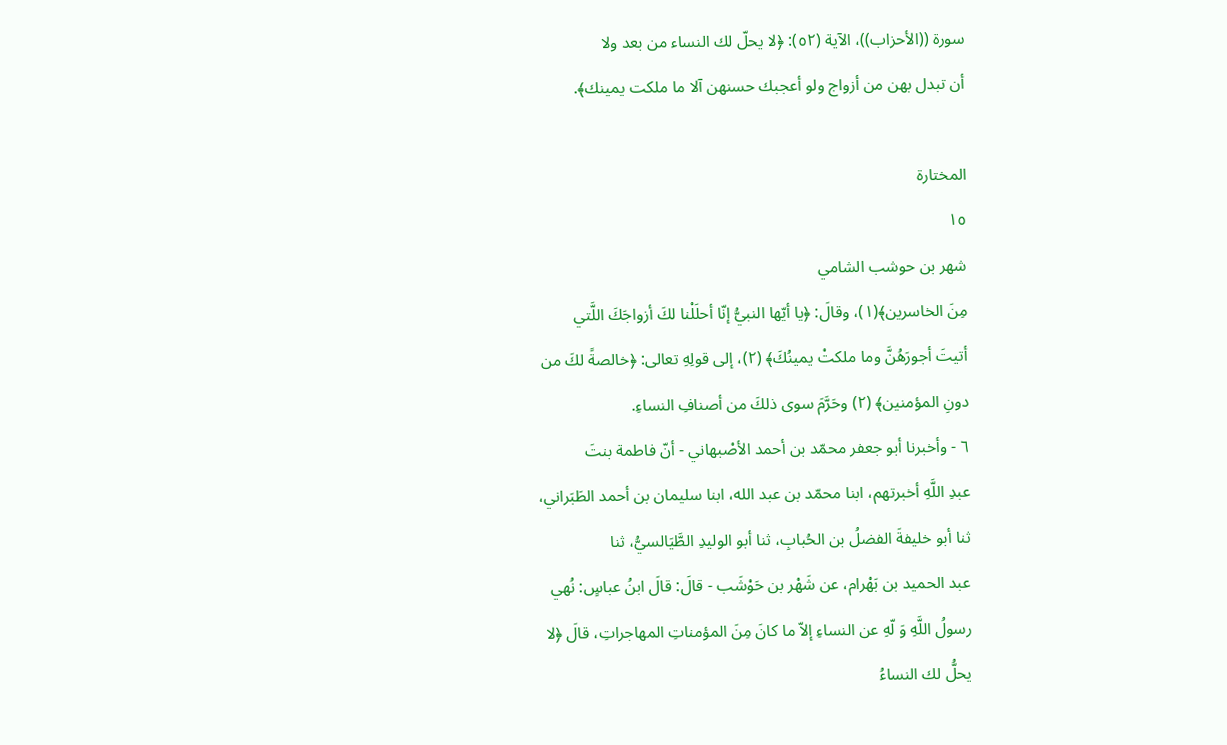سورة ((الأحزاب))، الآية (٥٢): ﴿لا يحلّ لك النساء من بعد ولا
أن تبدل بهن من أزواج ولو أعجبك حسنهن آلا ما ملكت يمينك﴾.

المختارة
١٥
شهر بن حوشب الشامي
مِنَ الخاسرين﴾(١)، وقالَ: ﴿يا أيّها النبيُّ إنّا أحلَلْنا لكَ أزواجَكَ اللَّتي
أتيتَ أجورَهُنَّ وما ملكتْ يمينُكَ﴾ (٢)، إلى قولِهِ تعالى: ﴿خالصةً لكَ من
دونِ المؤمنين﴾ (٢) وحَرَّمَ سوى ذلكَ من أصنافِ النساءِ.
٦ - وأخبرنا أبو جعفر محمّد بن أحمد الأصْبهاني - أنّ فاطمة بنتَ
عبدِ اللَّهِ أخبرتهم، ابنا محمّد بن عبد الله، ابنا سليمان بن أحمد الطَبَراني،
ثنا أبو خليفةَ الفضلُ بن الحُبابِ، ثنا أبو الوليدِ الطَّيَالسيُّ، ثنا
عبد الحميد بن بَهْرام، عن شَهْر بن حَوْشَب - قالَ: قالَ ابنُ عباسٍ: نُهي
رسولُ اللَّهِ وَ لّهِ عن النساءِ إلاّ ما كانَ مِنَ المؤمناتِ المهاجراتِ، قالَ ﴿لا
يحلُّ لك النساءُ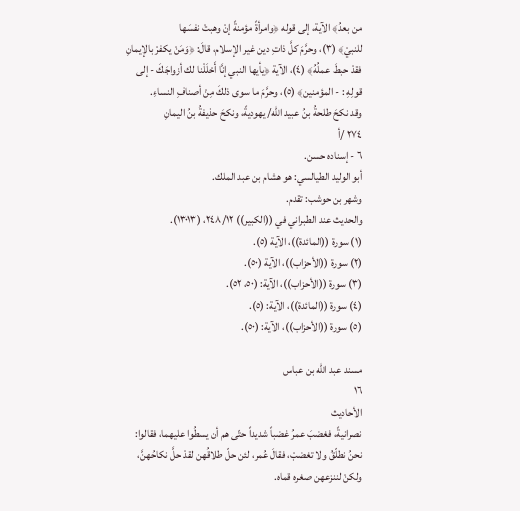من بعدُ﴾ الآية، إلى قوله ﴿وامرأةً مؤمنةً إنْ وهبتْ نفسَها
للنبيْ﴾ (٣)، وحرَّمَ كلَّ ذاتِ دين غير الإسلام، قالَ: ﴿وَمَنْ يكفرْ بالإيمانِ
فقدْ حبطَ عملُهُ﴾ (٤)، الآية ﴿يأيها النبي إنَّا أَحْلَلْنا لك أزواجَكَ - إلى
قولِهِ : - المؤمنين﴾ (٥)، وحرَّمَ ما سوى ذلكَ مِنْ أصنافِ النساءِ.
وقد نكحَ طلحةُ بنُ عبيد الله/ يهوديةً، ونكحَ حذيفةُ بنُ الیمانِ
٢٧٤ /أ
٦ - إسناده حسن.
أبو الوليد الطيالسي: هو هشام بن عبد الملك.
وشهر بن حوشب: تقدم.
والحديث عند الطبراني في ((الكبير)) ٢٤٨/١٢، (١٣٠١٣).
(١) سورة ((المائدة))، الآية (٥).
(٢) سورة ((الأحزاب))، الآية (٥٠).
(٣) سورة ((الأحزاب))، الآية: (٥٠، ٥٢).
(٤) سورة ((المائدة))، الآية: (٥).
(٥) سورة ((الأحزاب))، الآية: (٥٠).

مسند عبد الله بن عباس
١٦
الأحاديث
نصرانيةً، فغضبَ عمرُ غضباً شديداً حتّى هم أن يسطُوا عليهما، فقالوا:
نحنُ نطلّقُ ولا تغضبْ، فقالَ عُمر، لئن حلّ طلاقُهن لقدْ حلَّ نكاحُهنَّ،
ولكنْ لننزعهن صغره قماه.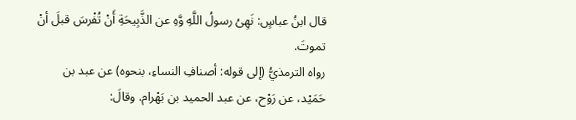قال ابنُ عباسٍ: نَهِىُ رسولُ اللَّهِ وَّهِ عن الذَّبِيحَةِ أَنْ تُفْرسَ قبلَ أنْ
تموتَ.
رواه الترمذيُّ (إلى قوله: أصنافِ النساءِ، بنحوه) عن عبد بن
حَمَيْد، عن رَوْح، عن عبد الحميد بن بَهْرام. وقالَ: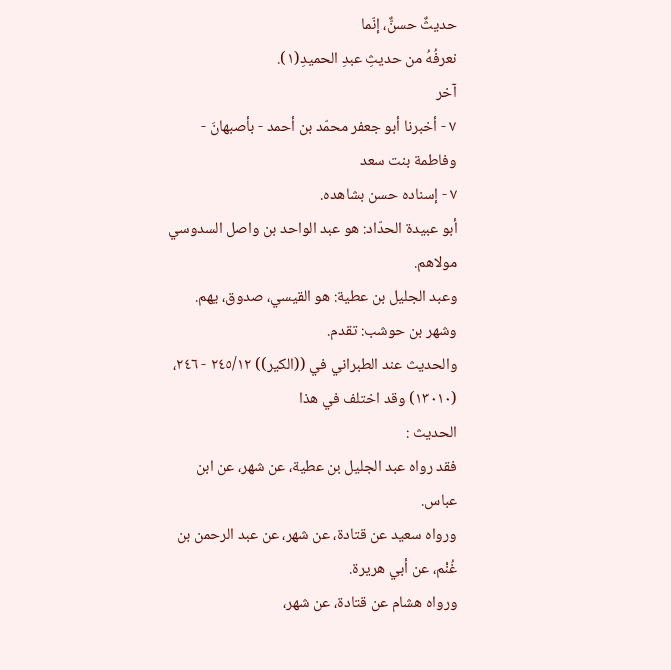حديثٌ حسنٌّ، إنّما
نعرفُهُ من حديثِ عبدِ الحميدِ(١).
آخر
٧ - أخبرنا أبو جعفر محمّد بن أحمد - بأصبهانَ - وفاطمة بنت سعد
٧ - إسناده حسن بشاهده.
أبو عبيدة الحدّاد: هو عبد الواحد بن واصل السدوسي مولاهم.
وعبد الجليل بن عطية: هو القيسي، صدوق، یهم.
وشهر بن حوشب: تقدم.
والحديث عند الطبراني في ((الكير)) ٢٤٥/١٢ - ٢٤٦، (١٣٠١٠) وقد اختلف في هذا
الحدیث :
فقد رواه عبد الجليل بن عطية، عن شهر، عن ابن عباس.
ورواه سعيد عن قتادة، عن شهر، عن عبد الرحمن بن غُنْم، عن أبي هريرة.
ورواه هشام عن قتادة، عن شهر،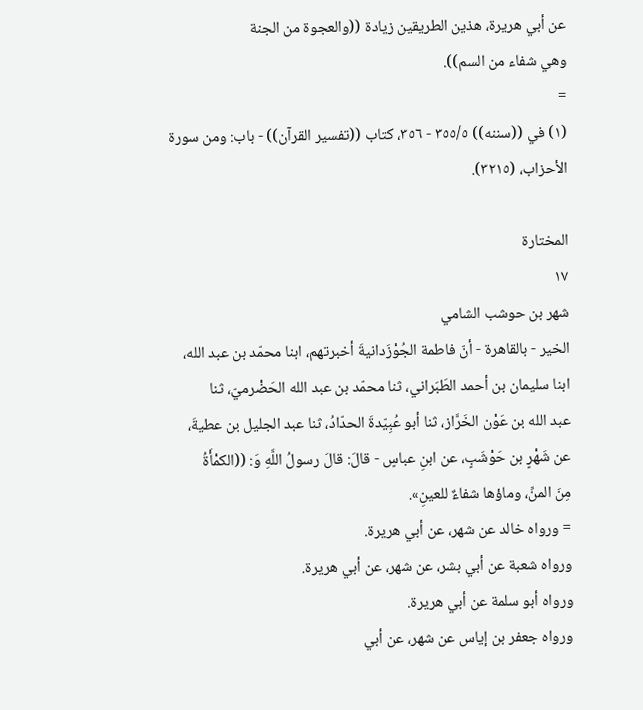عن أبي هريرة، هذين الطريقين زيادة ((والعجوة من الجنة
وهي شفاء من السم)).
=
(١) في ((سننه)) ٣٥٥/٥ - ٣٥٦، كتاب ((تفسير القرآن)) - باب: ومن سورة الأحزاب، (٣٢١٥).

المختارة
١٧
شهر بن حوشب الشامي
الخير - بالقاهرة - أنّ فاطمة الجُوْزَدانيةَ أخبرتهم، ابنا محمّد بن عبد الله،
ابنا سليمان بن أحمد الطَبَراني، ثنا محمّد بن عبد الله الحَضْرميّ، ثنا
عبد الله بن عَوْن الخَرَّاز، ثنا أبو عُبِيّدةَ الحدّادُ، ثنا عبد الجليل بن عطيةَ،
عن شَهْرٍ بن حَوْشَبٍ، عن ابنِ عباسٍ - قالَ: قالَ رسولُ اللَّهِ وَ: ((الكمْأَةُ
مِنَ المنِّ، وماؤها شفاءٌ للعينِ».
= ورواه خالد عن شهر، عن أبي هريرة.
ورواه شعبة عن أبي بشر، عن شهر، عن أبي هريرة.
ورواه أبو سلمة عن أبي هريرة.
ورواه جعفر بن إياس عن شهر، عن أبي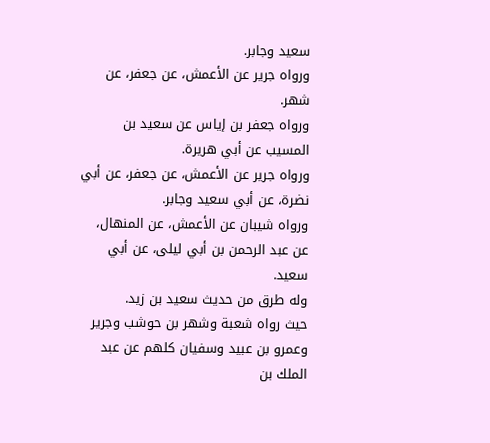سعيد وجابر.
ورواه جرير عن الأعمش، عن جعفر، عن شهر.
ورواه جعفر بن إياس عن سعيد بن المسيب عن أبي هريرة.
ورواه جرير عن الأعمش، عن جعفر، عن أبي نضرة، عن أبي سعيد وجابر.
ورواه شيبان عن الأعمش، عن المنهال، عن عبد الرحمن بن أبي ليلى، عن أبي سعيد.
وله طرق من حدیث سعید بن زيد.
حيث رواه شعبة وشهر بن حوشب وجرير وعمرو بن عبيد وسفيان كلهم عن عبد الملك بن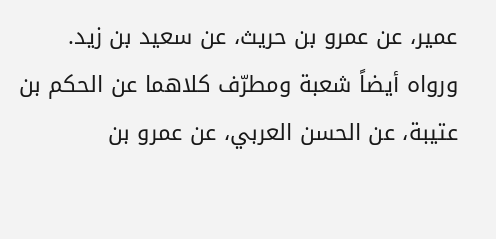عمیر، عن عمرو بن حریث، عن سعيد بن زید.
ورواه أيضاً شعبة ومطرّف كلاهما عن الحكم بن عتيبة، عن الحسن العربي، عن عمرو بن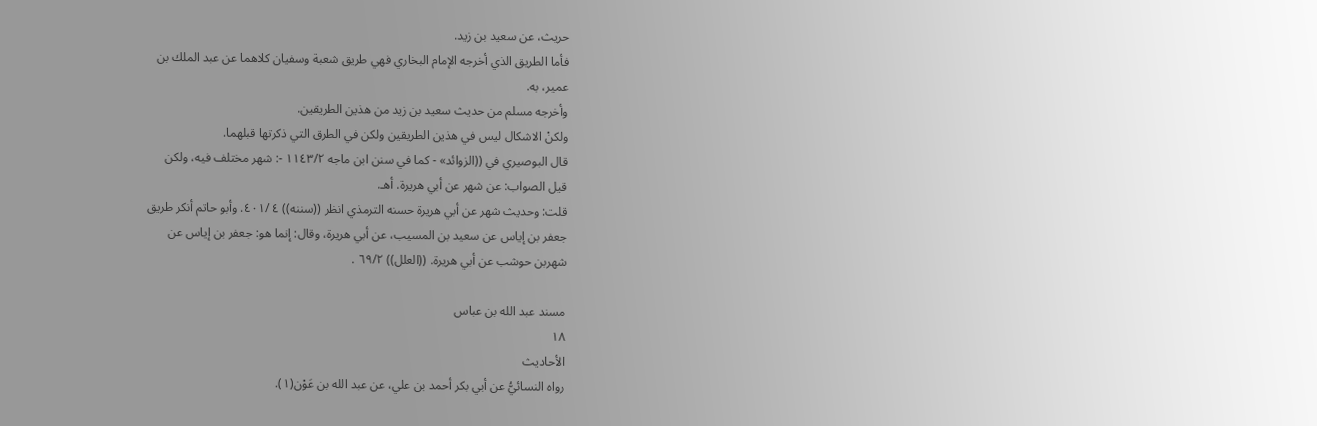حریث، عن سعيد بن زید.
فأما الطريق الذي أخرجه الإمام البخاري فهي طريق شعبة وسفيان كلاهما عن عبد الملك بن
عمير، به.
وأخرجه مسلم من حديث سعيد بن زيد من هذين الطريقين.
ولكنْ الاشكال ليس في هذين الطريقين ولكن في الطرق التي ذكرتها قبلهما.
قال البوصيري في ((الزوائد» - كما في سنن ابن ماجه ١١٤٣/٢ -: شهر مختلف فيه، ولكن
قيل الصواب: عن شهر عن أبي هريرة. أهـ.
قلت: وحديث شهر عن أبي هريرة حسنه الترمذي انظر ((سننه)) ٤ /٤٠١. وأبو حاتم أنكر طريق
جعفر بن إياس عن سعيد بن المسيب، عن أبي هريرة، وقال: إنما هو: جعفر بن إياس عن
شهربن حوشب عن أبي هريرة. ((العلل)) ٦٩/٢ .

مسند عبد الله بن عباس
١٨
الأحاديث
رواه النسائيُّ عن أبي بكر أحمد بن علي، عن عبد الله بن عَوْن(١).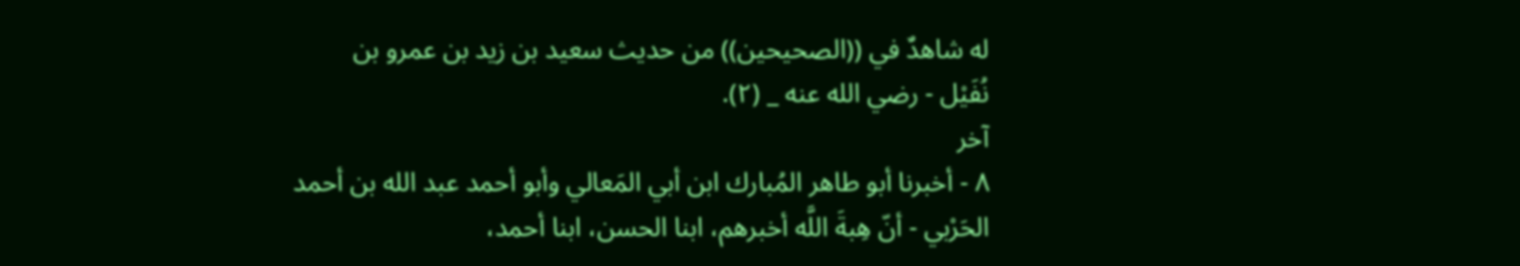له شاهدٌ في ((الصحيحين)) من حديث سعيد بن زيد بن عمرو بن
نُفَيْل - رضي الله عنه _ (٢).
آخر
٨ - أخبرنا أبو طاهر المُبارك ابن أبي المَعالي وأبو أحمد عبد الله بن أحمد
الحَرْبي - أنّ هِبةَ اللَّه أخبرهم، ابنا الحسن، ابنا أحمد،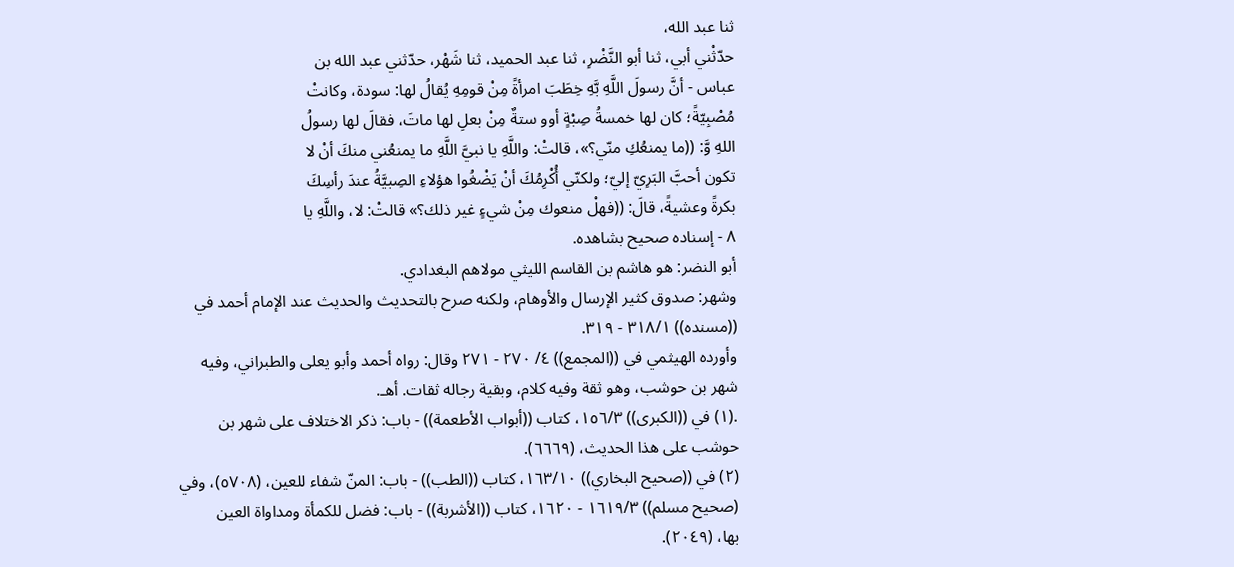ثنا عبد الله،
حدّثْني أبي، ثنا أبو النَّضْرِ، ثنا عبد الحميد، ثنا شَهْر، حدّثني عبد الله بن
عباس - أنَّ رسولَ اللَّهِ بَّهِ خِطَبَ امرأةً مِنْ قومِهِ يُقالُ لها: سودة، وكانتْ
مُصْبِيّةً؛ كان لها خمسةُ صِبْةٍ أوو ستةٌ مِنْ بعلِ لها ماتَ، فقالَ لها رسولُ
اللهِ وَّ: ((ما يمنعُكِ منّي؟»، قالتْ: واللَّهِ يا نبيَّ اللَّهِ ما يمنعُني منكَ أنْ لا
تكون أحبَّ البَرِيّ إليّ؛ ولكنّي أُكْرِمُكَ أنْ يَضْغُوا هؤلاءِ الصِبيَّةُ عندَ رأسِكَ
بكرةً وعشيةً، قالَ: ((فهلْ منعوك مِنْ شيءٍ غير ذلك؟» قالتْ: لا، واللَّهِ یا
٨ - إسناده صحيح بشاهده.
أبو النضر: هو هاشم بن القاسم الليثي مولاهم البغدادي.
وشهر: صدوق كثير الإرسال والأوهام، ولكنه صرح بالتحديث والحديث عند الإمام أحمد في
((مسنده)) ٣١٨/١ - ٣١٩.
وأورده الهيثمي في ((المجمع)) ٤/ ٢٧٠ - ٢٧١ وقال: رواه أحمد وأبو يعلى والطبراني، وفيه
شهر بن حوشب، وهو ثقة وفيه كلام، وبقية رجاله ثقات. أهـ.
.(١) في ((الكبرى)) ١٥٦/٣، كتاب ((أبواب الأطعمة)) - باب: ذكر الاختلاف على شهر بن
حوشب على هذا الحديث، (٦٦٦٩).
(٢) في ((صحيح البخاري)) ١٦٣/١٠، كتاب ((الطب)) - باب: المنّ شفاء للعين، (٥٧٠٨)، وفي
(صحيح مسلم)) ١٦١٩/٣ - ١٦٢٠، كتاب ((الأشربة)) - باب: فضل للكمأة ومداواة العين
بها، (٢٠٤٩).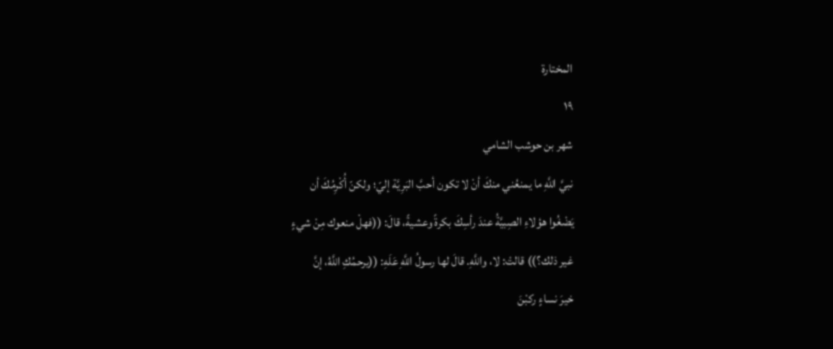المختارة
١٩
شهر بن حوشب الشامي
نبيَّ اللَّهِ ما يمنعُني منكَ أنْ لا تكون أحبَّ البَرِيَّة إليّ؛ ولكنّ أُكْرِمُكَ أن
يَضْغُوا هؤلاءِ الصِبيَّةُ عندَ رأسِكَ بكرةً وعشيةً، قالَ: ((فهلْ منعوك مِنْ شيءٍ
غير ذلك؟)) قالتْ: لا، واللَّهِ. قالَ لها رسولُ اللَّهِ عَلَهِ: ((يرحمُكِ اللَّهُ، إنَّ
خيرَ نساءٍ ركبْنَ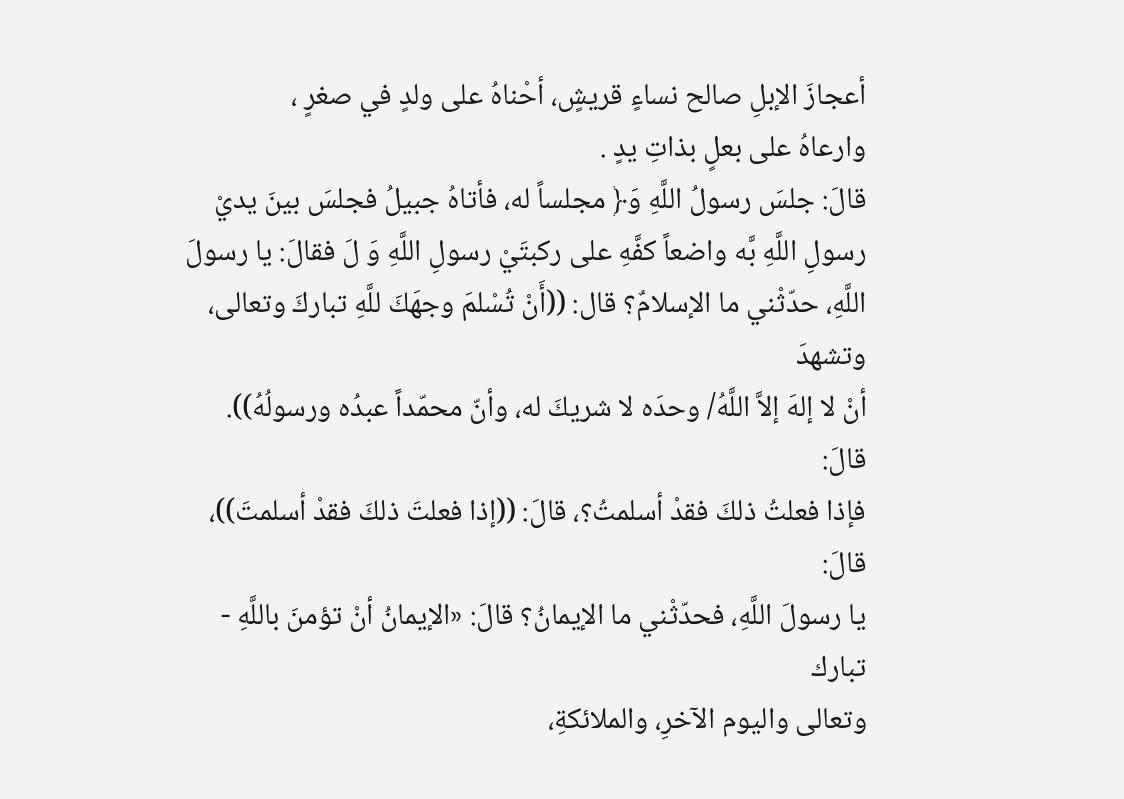أعجازَ الإبلِ صالح نساءٍ قريشٍ، أحْناهُ على ولدٍ في صغرٍ ،
وارعاهُ على بعلٍ بذاتِ يدٍ .
قالَ: جلسَ رسولُ اللَّهِ وَ﴿ مجلساً له، فأتاهُ جبيلُ فجلسَ بينَ يديْ
رسولِ اللَّهِ بَّه واضعاً كفَّهِ على ركبتَيْ رسولِ اللَّهِ وَ لَ فقالَ: يا رسولَ
اللَّهِ، حدّثْني ما الإسلامٌ؟ قال: ((أَنْ تُسْلمَ وجهَكَ للَّهِ تباركَ وتعالى، وتشهدَ
أنْ لا إلهَ إلاَّ اللَّهُ/ وحدَه لا شريكَ له، وأنّ محمّداً عبدُه ورسولُهُ)). قالَ:
فإذا فعلتُ ذلكَ فقدْ أسلمتُ؟، قالَ: ((إذا فعلتَ ذلكَ فقدْ أسلمتَ))، قالَ:
يا رسولَ اللَّهِ، فحدّثْني ما الإيمانُ؟ قالَ: «الإيمانُ أنْ تؤمنَ باللَّهِ - تبارك
وتعالى واليوم الآخرِ، والملائكةِ،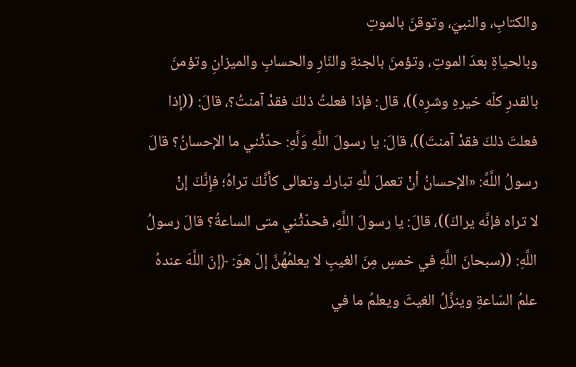والكتابِ، والنبيَ، وتوقنَ بالموتِ
وبالحياةِ بعدَ الموتِ، وتؤمنَ بالجنةِ والنّارِ والحسابِ والميزانِ وتؤمنَ
بالقدرِ كلّه خيرهِ وشرِه))، قال: فإذا فعلتُ ذلكَ فقدْ آمنتُ؟، قالَ: ((إذا
فعلتَ ذلكَ فقدْ آمنتَ))، قالَ: يا رسولَ اللَّهِ وَلَّهِ: حدّثْني ما الإحسانُ؟ قالَ
رسولُ اللَّهِّ: «الإحسانُ أنْ تعملَ للَّهِ تبارك وتعالى كأنَّكَ تراهُ؛ فإِنَّكَ إنْ
لا تراه فإنَّه يراكَ))، قالَ: يا رسولَ اللَّهِ، فحدّثْني متى الساعةُ؟ قالَ رسولُ
اللَّهِ: ((سبحانَ اللَّهِ في خمسٍ مِنَ الغيبِ لا يعلمُهُنَّ إلّ هوَ: ﴿إنّ اللَّهَ عندهُ
علمُ السّاعةِ وينزِّلُ الغيثَ ويعلمُ ما في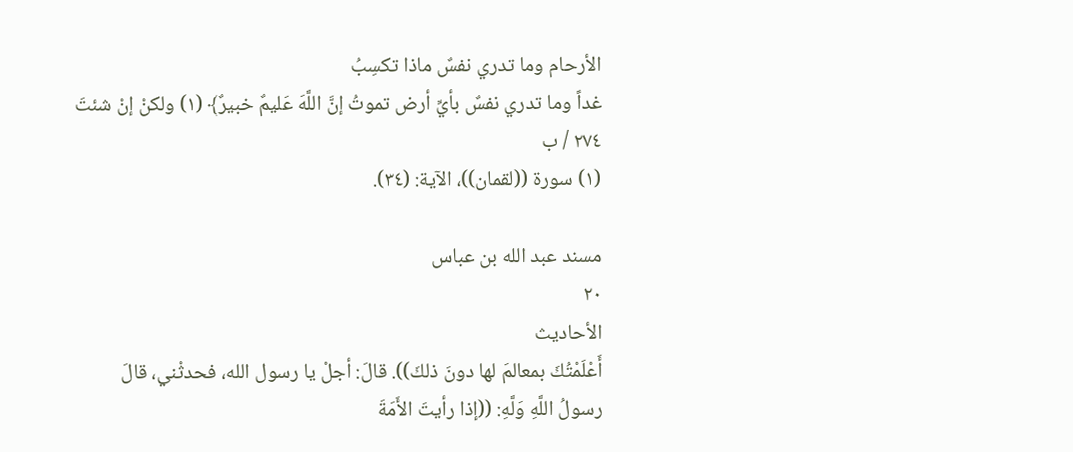الأرحام وما تدري نفسٌ ماذا تكسِبُ
غداً وما تدري نفسٌ بأيِّ أرض تموتُ إنَّ اللَّهَ عَليمٌ خبيرٌ﴾ (١) ولكنْ إنْ شئتَ
٢٧٤ / ب
(١) سورة ((لقمان))، الآية: (٣٤).

مسند عبد الله بن عباس
٢٠
الأحاديث
أَعْلَمْتُكَ بمعالمَ لها دونَ ذلكَ)). قالَ: أجلْ يا رسول الله، فحدثْني، قالَ
رسولُ اللَّهِ وَلَّهِ: ((إذا رأيتَ الأَمَةَ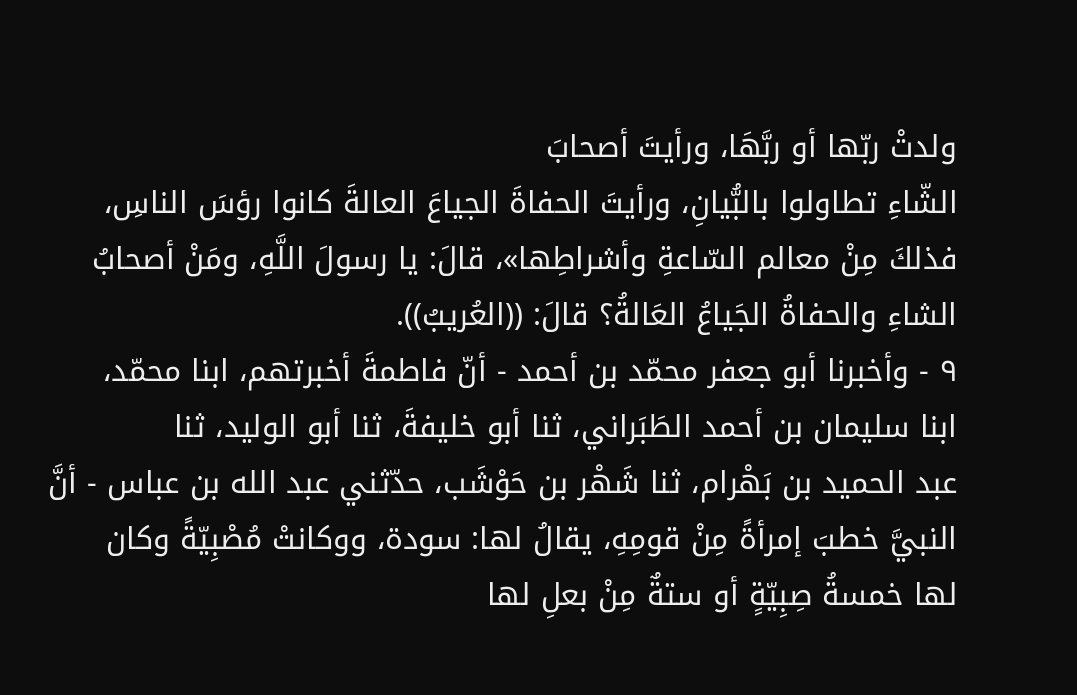ولدتْ ربّها أو ربَّهَا، ورأيتَ أصحابَ
الشّاءِ تطاولوا بالبُّيانِ، ورأيتَ الحفاةَ الجياعَ العالةَ كانوا رؤسَ الناسِ،
فذلكَ مِنْ معالم السّاعةِ وأشراطِها»، قالَ: يا رسولَ اللَّهِ، ومَنْ أصحابُ
الشاءِ والحفاةُ الجَياعُ العَالةُ؟ قالَ: ((العُريبُ)).
٩ - وأخبرنا أبو جعفر محمّد بن أحمد - أنّ فاطمةَ أخبرتهم، ابنا محمّد،
ابنا سليمان بن أحمد الطَبَراني، ثنا أبو خليفةَ، ثنا أبو الوليد، ثنا
عبد الحميد بن بَهْرام، ثنا شَهْر بن حَوْشَب، حدّثني عبد الله بن عباس - أنَّ
النبيَّ خطبَ إمرأةً مِنْ قومِهِ، يقالُ لها: سودة، ووكانتْ مُصْبِيّةً وكان
لها خمسةُ صِبِيّةٍ أو ستةٌ مِنْ بعلِ لها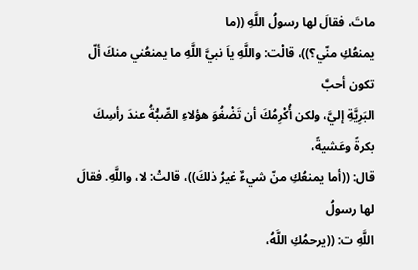ماتَ، فقالَ لها رسولُ اللَّهِ ((ما
يمنعُكِ منّي؟))، قالْت: واللَّهِ ياَ نبيَّ اللَّهِ ما يمنعُني منكَ ألّ تكون أحبَّ
البَرِيَّةِ إليَّ، ولكن أُكْرِمُكَ أن تَضْغُوَ هؤلاءِ الصِّبّْةُ عندَ رأسِكَ بكرةً وعَشيةً،
قال: ((أما يمنعُكِ منّ شيءٌ غيرُ ذلكَ))، قالتْ: لا، واللَّهِ. فقالَ لها رسولُ
اللَّهِ ت: ((يرحمُكِ اللَّهُ،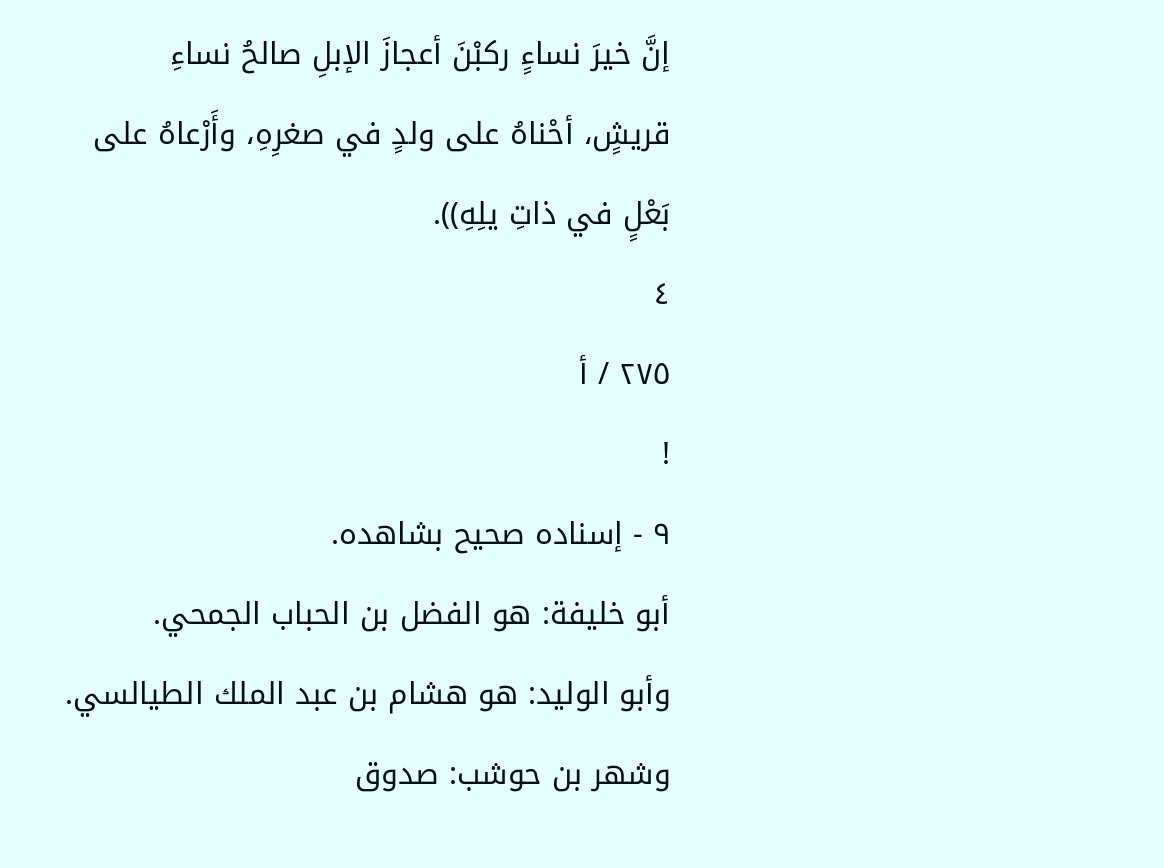إنَّ خيرَ نساءٍ ركبْنَ أعجازَ الإبلِ صالحُ نساءِ
قريشٍ، أحْناهُ على ولدٍ في صغرِهِ، وأَرْعاهُ على بَعْلٍ في ذاتِ يلِهِ)).
٤
٢٧٥ / أ
!
٩ - إسناده صحيح بشاهده.
أبو خليفة: هو الفضل بن الحباب الجمحي.
وأبو الوليد: هو هشام بن عبد الملك الطيالسي.
وشهر بن حوشب: صدوق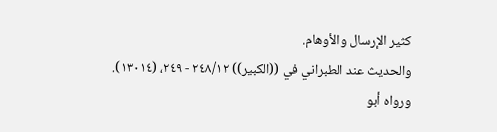كثير الإرسال والأوهام.
والحديث عند الطبراني في ((الكبير)) ٢٤٨/١٢ - ٢٤٩، (١٣٠١٤).
ورواه أبو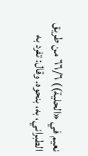نعيم في «الحلية)) ٦٦/٦ من طريق الطبراني، به، بنحوه. وقال: تفرد به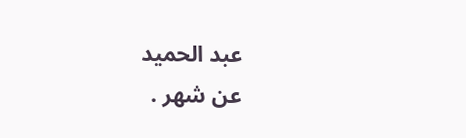عبد الحميد
عن شهر .